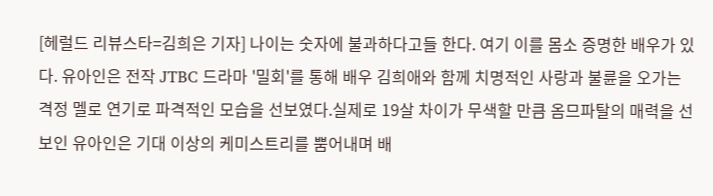[헤럴드 리뷰스타=김희은 기자] 나이는 숫자에 불과하다고들 한다. 여기 이를 몸소 증명한 배우가 있다. 유아인은 전작 JTBC 드라마 '밀회'를 통해 배우 김희애와 함께 치명적인 사랑과 불륜을 오가는 격정 멜로 연기로 파격적인 모습을 선보였다.실제로 19살 차이가 무색할 만큼 옴므파탈의 매력을 선보인 유아인은 기대 이상의 케미스트리를 뿜어내며 배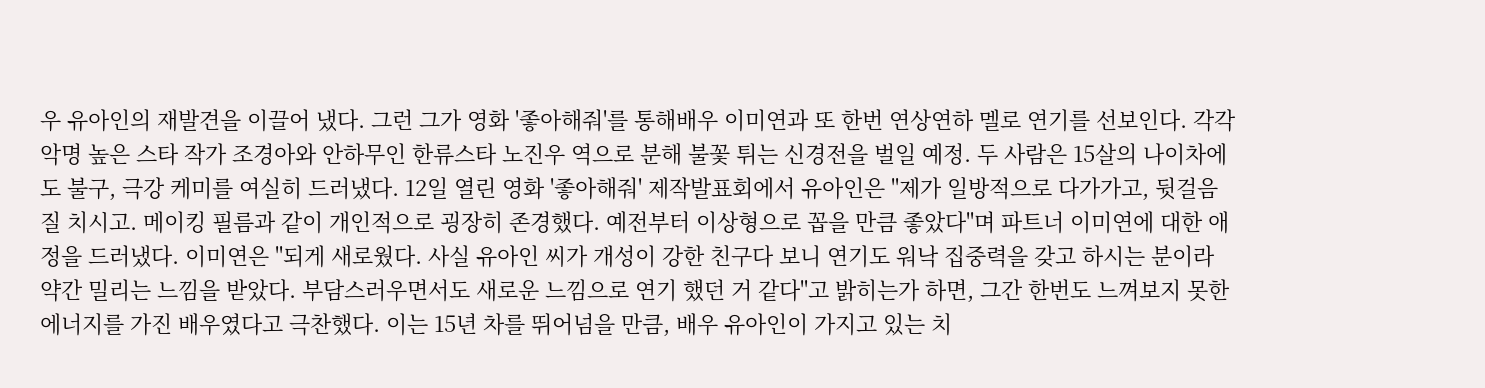우 유아인의 재발견을 이끌어 냈다. 그런 그가 영화 '좋아해줘'를 통해배우 이미연과 또 한번 연상연하 멜로 연기를 선보인다. 각각 악명 높은 스타 작가 조경아와 안하무인 한류스타 노진우 역으로 분해 불꽃 튀는 신경전을 벌일 예정. 두 사람은 15살의 나이차에도 불구, 극강 케미를 여실히 드러냈다. 12일 열린 영화 '좋아해줘' 제작발표회에서 유아인은 "제가 일방적으로 다가가고, 뒷걸음질 치시고. 메이킹 필름과 같이 개인적으로 굉장히 존경했다. 예전부터 이상형으로 꼽을 만큼 좋았다"며 파트너 이미연에 대한 애정을 드러냈다. 이미연은 "되게 새로웠다. 사실 유아인 씨가 개성이 강한 친구다 보니 연기도 워낙 집중력을 갖고 하시는 분이라 약간 밀리는 느낌을 받았다. 부담스러우면서도 새로운 느낌으로 연기 했던 거 같다"고 밝히는가 하면, 그간 한번도 느껴보지 못한 에너지를 가진 배우였다고 극찬했다. 이는 15년 차를 뛰어넘을 만큼, 배우 유아인이 가지고 있는 치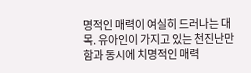명적인 매력이 여실히 드러나는 대목. 유아인이 가지고 있는 천진난만함과 동시에 치명적인 매력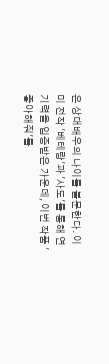은 상대배우의 나이를 불문한다. 이미 전작 '베테랑'과 '사도'를 통해 연기력을 입증받은 가운데, 이번 작품 '좋아해줘'를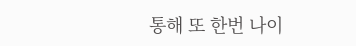통해 또 한번 나이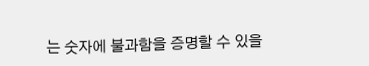는 숫자에 불과함을 증명할 수 있을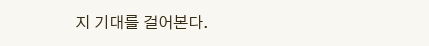지 기대를 걸어본다.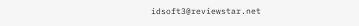idsoft3@reviewstar.net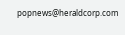popnews@heraldcorp.com